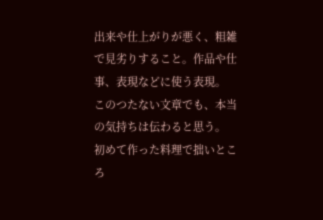出来や仕上がりが悪く、粗雑で見劣りすること。作品や仕事、表現などに使う表現。
このつたない文章でも、本当の気持ちは伝わると思う。
初めて作った料理で拙いところ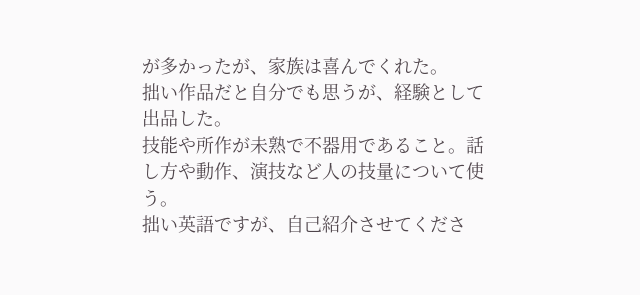が多かったが、家族は喜んでくれた。
拙い作品だと自分でも思うが、経験として出品した。
技能や所作が未熟で不器用であること。話し方や動作、演技など人の技量について使う。
拙い英語ですが、自己紹介させてくださ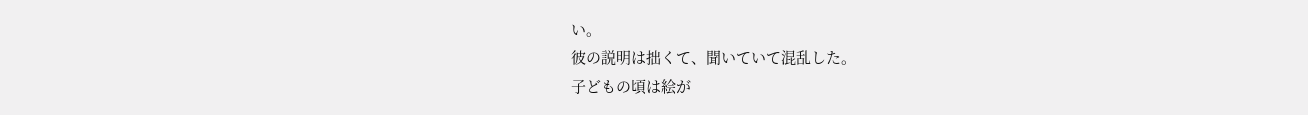い。
彼の説明は拙くて、聞いていて混乱した。
子どもの頃は絵が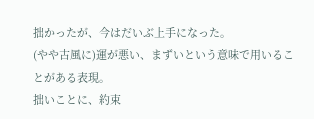拙かったが、今はだいぶ上手になった。
(やや古風に)運が悪い、まずいという意味で用いることがある表現。
拙いことに、約束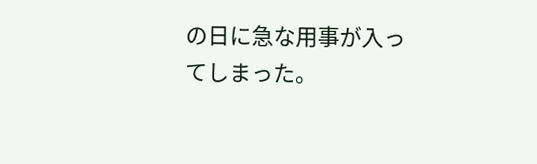の日に急な用事が入ってしまった。